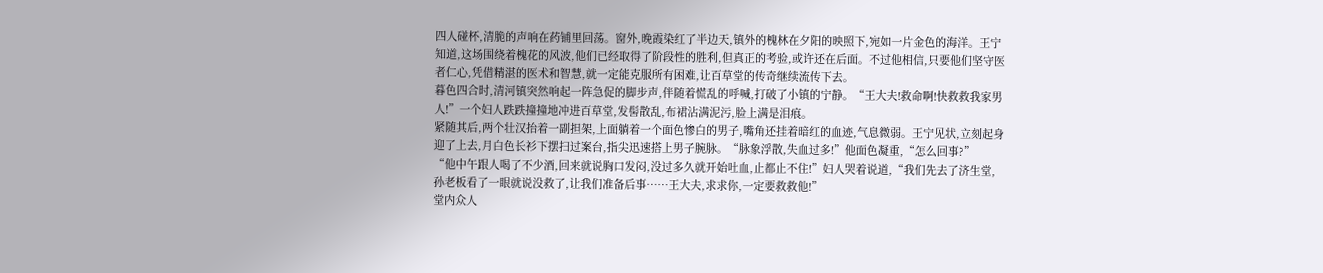四人碰杯,清脆的声响在药铺里回荡。窗外,晚霞染红了半边天,镇外的槐林在夕阳的映照下,宛如一片金色的海洋。王宁知道,这场围绕着槐花的风波,他们已经取得了阶段性的胜利,但真正的考验,或许还在后面。不过他相信,只要他们坚守医者仁心,凭借精湛的医术和智慧,就一定能克服所有困难,让百草堂的传奇继续流传下去。
暮色四合时,清河镇突然响起一阵急促的脚步声,伴随着慌乱的呼喊,打破了小镇的宁静。“王大夫!救命啊!快救救我家男人!”一个妇人跌跌撞撞地冲进百草堂,发髻散乱,布裙沾满泥污,脸上满是泪痕。
紧随其后,两个壮汉抬着一副担架,上面躺着一个面色惨白的男子,嘴角还挂着暗红的血迹,气息微弱。王宁见状,立刻起身迎了上去,月白色长衫下摆扫过案台,指尖迅速搭上男子腕脉。“脉象浮散,失血过多!”他面色凝重,“怎么回事?”
“他中午跟人喝了不少酒,回来就说胸口发闷,没过多久就开始吐血,止都止不住!”妇人哭着说道,“我们先去了济生堂,孙老板看了一眼就说没救了,让我们准备后事……王大夫,求求你,一定要救救他!”
堂内众人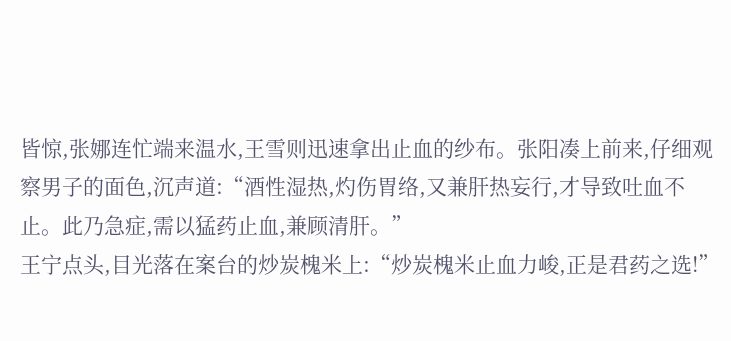皆惊,张娜连忙端来温水,王雪则迅速拿出止血的纱布。张阳凑上前来,仔细观察男子的面色,沉声道:“酒性湿热,灼伤胃络,又兼肝热妄行,才导致吐血不止。此乃急症,需以猛药止血,兼顾清肝。”
王宁点头,目光落在案台的炒炭槐米上:“炒炭槐米止血力峻,正是君药之选!”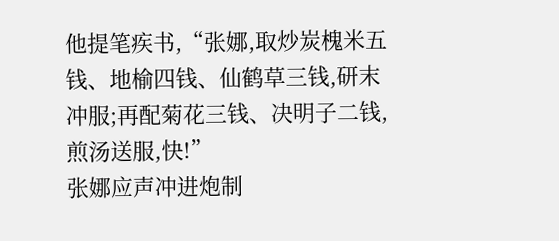他提笔疾书,“张娜,取炒炭槐米五钱、地榆四钱、仙鹤草三钱,研末冲服;再配菊花三钱、决明子二钱,煎汤送服,快!”
张娜应声冲进炮制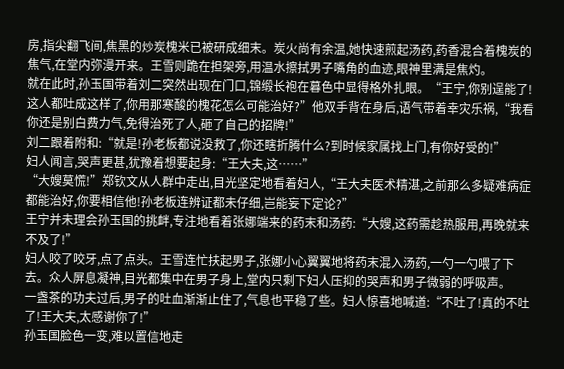房,指尖翻飞间,焦黑的炒炭槐米已被研成细末。炭火尚有余温,她快速煎起汤药,药香混合着槐炭的焦气,在堂内弥漫开来。王雪则跪在担架旁,用温水擦拭男子嘴角的血迹,眼神里满是焦灼。
就在此时,孙玉国带着刘二突然出现在门口,锦缎长袍在暮色中显得格外扎眼。“王宁,你别逞能了!这人都吐成这样了,你用那寒酸的槐花怎么可能治好?”他双手背在身后,语气带着幸灾乐祸,“我看你还是别白费力气,免得治死了人,砸了自己的招牌!”
刘二跟着附和:“就是!孙老板都说没救了,你还瞎折腾什么?到时候家属找上门,有你好受的!”
妇人闻言,哭声更甚,犹豫着想要起身:“王大夫,这……”
“大嫂莫慌!”郑钦文从人群中走出,目光坚定地看着妇人,“王大夫医术精湛,之前那么多疑难病症都能治好,你要相信他!孙老板连辨证都未仔细,岂能妄下定论?”
王宁并未理会孙玉国的挑衅,专注地看着张娜端来的药末和汤药:“大嫂,这药需趁热服用,再晚就来不及了!”
妇人咬了咬牙,点了点头。王雪连忙扶起男子,张娜小心翼翼地将药末混入汤药,一勺一勺喂了下去。众人屏息凝神,目光都集中在男子身上,堂内只剩下妇人压抑的哭声和男子微弱的呼吸声。
一盏茶的功夫过后,男子的吐血渐渐止住了,气息也平稳了些。妇人惊喜地喊道:“不吐了!真的不吐了!王大夫,太感谢你了!”
孙玉国脸色一变,难以置信地走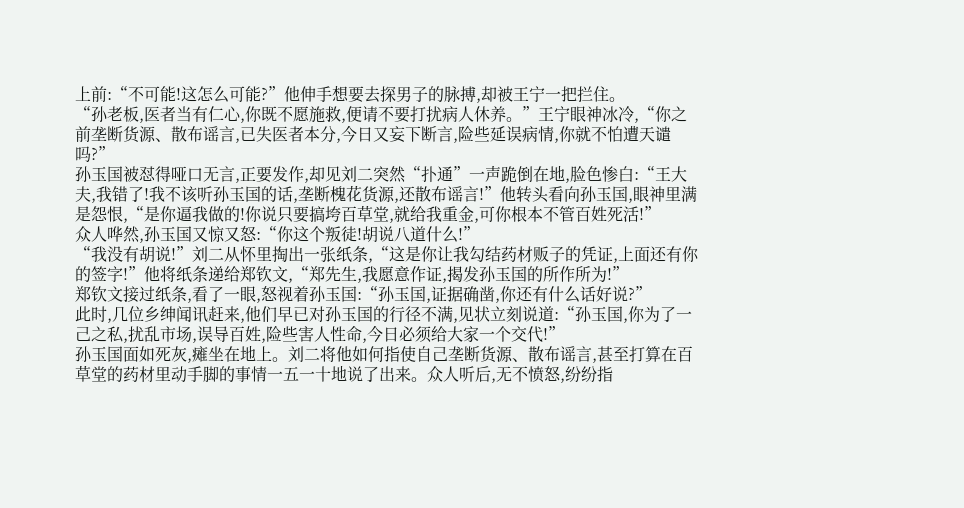上前:“不可能!这怎么可能?”他伸手想要去探男子的脉搏,却被王宁一把拦住。
“孙老板,医者当有仁心,你既不愿施救,便请不要打扰病人休养。”王宁眼神冰冷,“你之前垄断货源、散布谣言,已失医者本分,今日又妄下断言,险些延误病情,你就不怕遭天谴吗?”
孙玉国被怼得哑口无言,正要发作,却见刘二突然“扑通”一声跪倒在地,脸色惨白:“王大夫,我错了!我不该听孙玉国的话,垄断槐花货源,还散布谣言!”他转头看向孙玉国,眼神里满是怨恨,“是你逼我做的!你说只要搞垮百草堂,就给我重金,可你根本不管百姓死活!”
众人哗然,孙玉国又惊又怒:“你这个叛徒!胡说八道什么!”
“我没有胡说!”刘二从怀里掏出一张纸条,“这是你让我勾结药材贩子的凭证,上面还有你的签字!”他将纸条递给郑钦文,“郑先生,我愿意作证,揭发孙玉国的所作所为!”
郑钦文接过纸条,看了一眼,怒视着孙玉国:“孙玉国,证据确凿,你还有什么话好说?”
此时,几位乡绅闻讯赶来,他们早已对孙玉国的行径不满,见状立刻说道:“孙玉国,你为了一己之私,扰乱市场,误导百姓,险些害人性命,今日必须给大家一个交代!”
孙玉国面如死灰,瘫坐在地上。刘二将他如何指使自己垄断货源、散布谣言,甚至打算在百草堂的药材里动手脚的事情一五一十地说了出来。众人听后,无不愤怒,纷纷指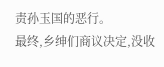责孙玉国的恶行。
最终,乡绅们商议决定,没收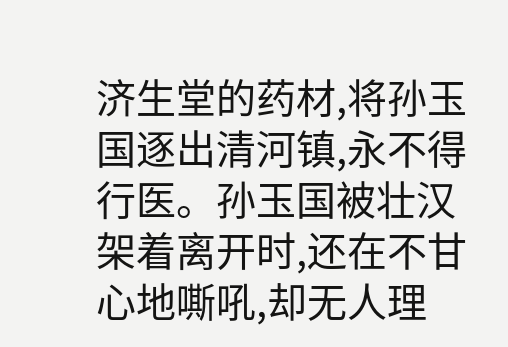济生堂的药材,将孙玉国逐出清河镇,永不得行医。孙玉国被壮汉架着离开时,还在不甘心地嘶吼,却无人理